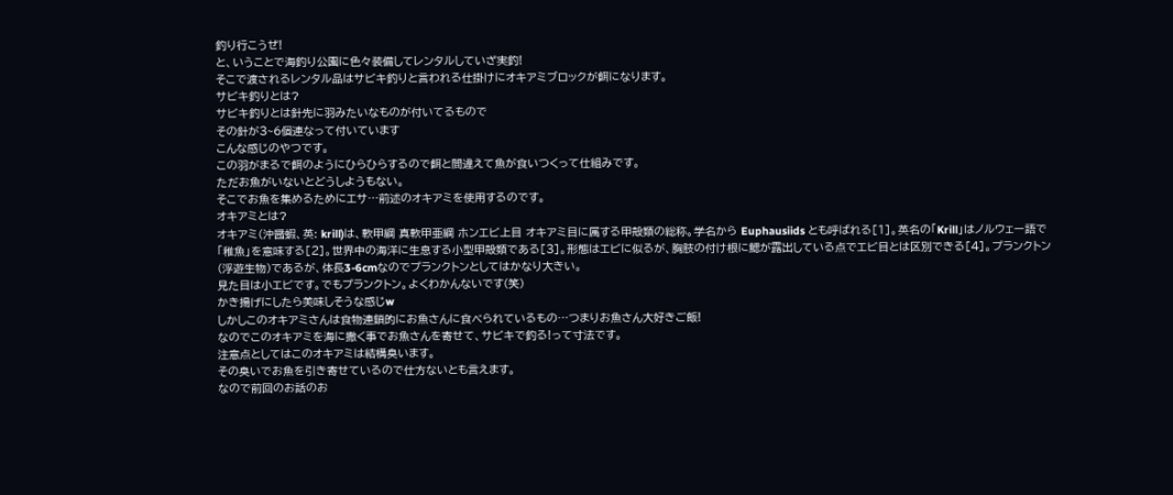釣り行こうぜ!
と、いうことで海釣り公園に色々装備してレンタルしていざ実釣!
そこで渡されるレンタル品はサビキ釣りと言われる仕掛けにオキアミブロックが餌になります。
サビキ釣りとは?
サビキ釣りとは針先に羽みたいなものが付いてるもので
その針が3~6個連なって付いています
こんな感じのやつです。
この羽がまるで餌のようにひらひらするので餌と間違えて魚が食いつくって仕組みです。
ただお魚がいないとどうしようもない。
そこでお魚を集めるためにエサ…前述のオキアミを使用するのです。
オキアミとは?
オキアミ(沖醤蝦、英: krill)は、軟甲綱 真軟甲亜綱 ホンエビ上目 オキアミ目に属する甲殻類の総称。学名から Euphausiids とも呼ばれる[1]。英名の「Krill」はノルウェー語で「稚魚」を意味する[2]。世界中の海洋に生息する小型甲殻類である[3]。形態はエビに似るが、胸肢の付け根に鰓が露出している点でエビ目とは区別できる[4]。プランクトン(浮遊生物)であるが、体長3-6cmなのでプランクトンとしてはかなり大きい。
見た目は小エビです。でもプランクトン。よくわかんないです(笑)
かき揚げにしたら美味しそうな感じw
しかしこのオキアミさんは食物連鎖的にお魚さんに食べられているもの…つまりお魚さん大好きご飯!
なのでこのオキアミを海に撒く事でお魚さんを寄せて、サビキで釣る!って寸法です。
注意点としてはこのオキアミは結構臭います。
その臭いでお魚を引き寄せているので仕方ないとも言えます。
なので前回のお話のお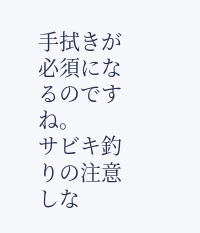手拭きが必須になるのですね。
サビキ釣りの注意しな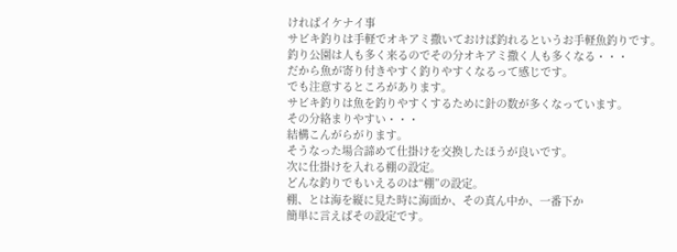ければイケナイ事
サビキ釣りは手軽でオキアミ撒いておけば釣れるというお手軽魚釣りです。
釣り公園は人も多く来るのでその分オキアミ撒く人も多くなる・・・
だから魚が寄り付きやすく釣りやすくなるって感じです。
でも注意するところがあります。
サビキ釣りは魚を釣りやすくするために針の数が多くなっています。
その分絡まりやすい・・・
結構こんがらがります。
そうなった場合諦めて仕掛けを交換したほうが良いです。
次に仕掛けを入れる棚の設定。
どんな釣りでもいえるのは“棚”の設定。
棚、とは海を縦に見た時に海面か、その真ん中か、一番下か
簡単に言えばその設定です。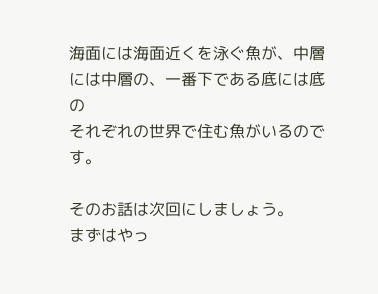海面には海面近くを泳ぐ魚が、中層には中層の、一番下である底には底の
それぞれの世界で住む魚がいるのです。

そのお話は次回にしましょう。
まずはやっ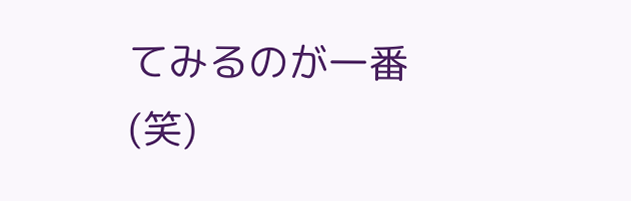てみるのが一番(笑)